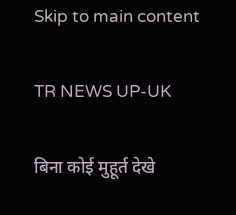Skip to main content

TR NEWS UP-UK

बिना कोई मुहूर्त देखे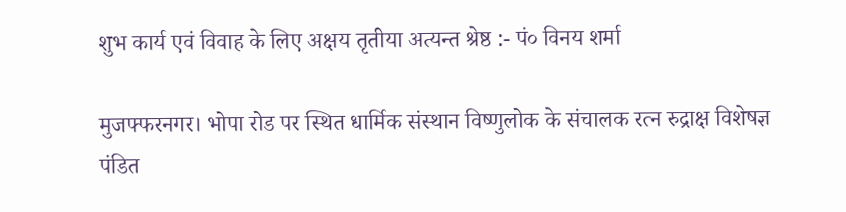शुभ कार्य एवं विवाह के लिए अक्षय तृतीया अत्यन्त श्रेष्ठ :- पं० विनय शर्मा

मुजफ्फरनगर। भोपा रोड पर स्थित धार्मिक संस्थान विष्णुलोक के संचालक रत्न रुद्राक्ष विशेषज्ञ पंडित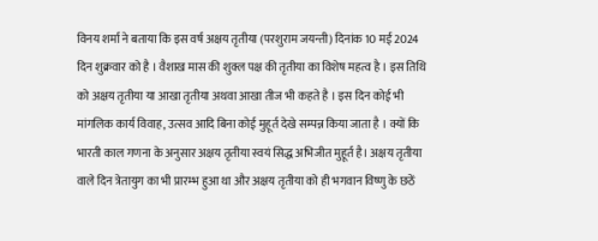विनय शर्मा ने बताया कि इस वर्ष अक्षय तृतीया (परशुराम जयन्ती) दिनांक 10 मई 2024 दिन शुक्रवार को है । वैशाख मास की शुक्ल पक्ष की तृतीया का विशेष महत्व है । इस तिथि को अक्षय तृतीया या आखा तृतीया अथवा आखा तीज भी कहते है । इस दिन कोई भी मांगलिक कार्य विवाह, उत्सव आदि बिना कोई मुहूर्त देखे सम्पन्न किया जाता है । क्यों कि भारती काल गणना के अनुसार अक्षय तृतीया स्वयं सिद्ध अभिजीत मुहूर्त है। अक्षय तृतीया वाले दिन त्रेतायुग का भी प्रारम्भ हुआ था और अक्षय तृतीया को ही भगवान विष्णु के छठें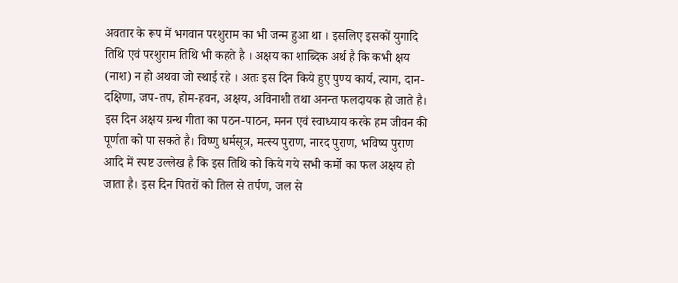अवतार के रूप में भगवान परशुराम का भी जन्म हुआ था । इसलिए इसकों युगादि तिथि एवं परशुराम तिथि भी कहते है । अक्षय का शाब्दिक अर्थ है कि कभी क्षय (नाश) न हो अथवा जो स्थाई रहे । अतः इस दिन किये हुए पुण्य कार्य, त्याग, दान-दक्षिणा, जप-तप, होम-हवन, अक्षय, अविनाशी तथा अनन्त फलदायक हो जाते है। इस दिन अक्षय ग्रन्थ गीता का पठन-पाठन, मनन एवं स्वाध्याय करके हम जीवन की पूर्णता को पा सकते है। विष्णु धर्मसूत्र, मत्स्य पुराण, नारद पुराण, भविष्य पुराण आदि में स्पष्ट उल्लेख है कि इस तिथि को किये गये सभी कर्मो का फल अक्षय हो जाता है। इस दिन पितरों को तिल से तर्पण, जल से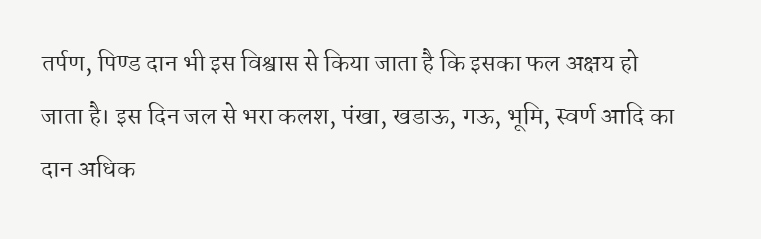तर्पण, पिण्ड दान भी इस विश्वास से किया जाता है कि इसका फल अक्षय हो जाता है। इस दिन जल से भरा कलश, पंखा, खडाऊ, गऊ, भूमि, स्वर्ण आदि का दान अधिक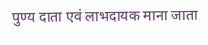पुण्य दाता एवं लाभदायक माना जाता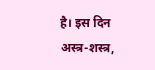है। इस दिन अस्त्र-शस्त्र,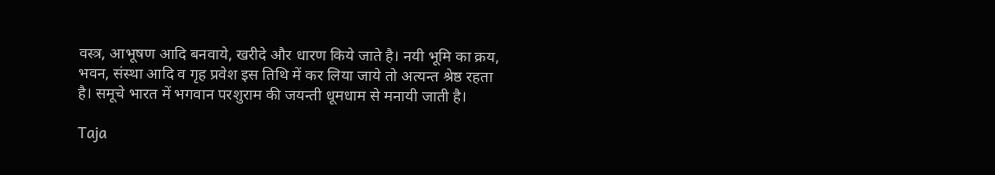वस्त्र, आभूषण आदि बनवाये, खरीदे और धारण किये जाते है। नयी भूमि का क्रय, भवन, संस्था आदि व गृह प्रवेश इस तिथि में कर लिया जाये तो अत्यन्त श्रेष्ठ रहता है। समूचे भारत में भगवान परशुराम की जयन्ती धूमधाम से मनायी जाती है।

Taja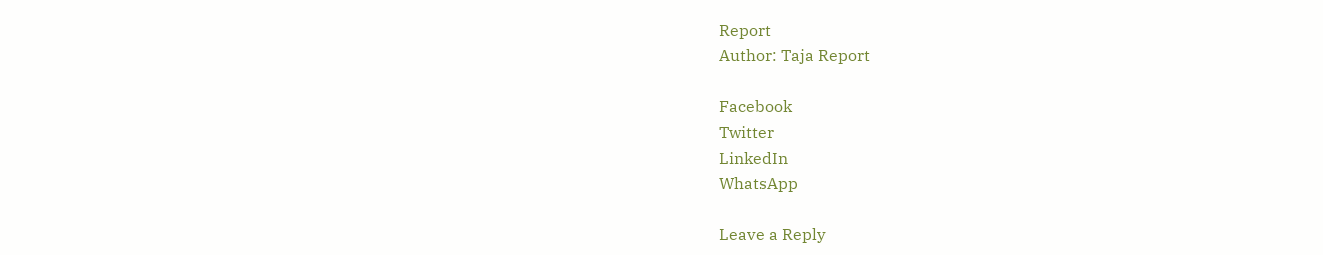Report
Author: Taja Report

Facebook
Twitter
LinkedIn
WhatsApp

Leave a Reply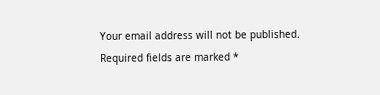Your email address will not be published. Required fields are marked *